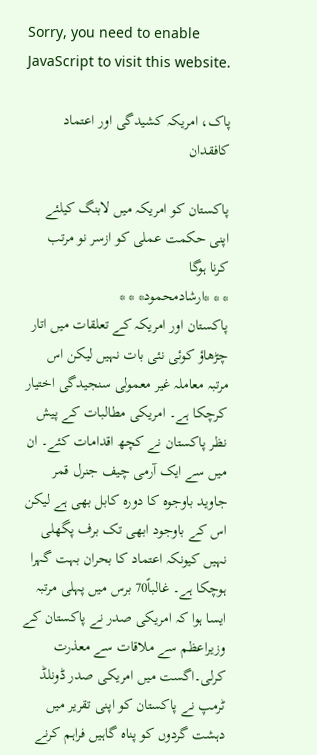Sorry, you need to enable JavaScript to visit this website.

پاک، امریکہ کشیدگی اور اعتماد کافقدان

پاکستان کو امریکہ میں لابنگ کیلئے اپنی حکمت عملی کو ازسر نو مرتب کرنا ہوگا
* * *ارشادمحمود* * *
پاکستان اور امریکہ کے تعلقات میں اتار چڑھاؤ کوئی نئی بات نہیں لیکن اس مرتبہ معاملہ غیر معمولی سنجیدگی اختیار کرچکا ہے۔ امریکی مطالبات کے پیش نظر پاکستان نے کچھ اقدامات کئے۔ ان میں سے ایک آرمی چیف جنرل قمر جاوید باوجوہ کا دورہ کابل بھی ہے لیکن اس کے باوجود ابھی تک برف پگھلی نہیں کیونکہ اعتماد کا بحران بہت گہرا ہوچکا ہے۔ غالباً70 برس میں پہلی مرتبہ ایسا ہوا کہ امریکی صدر نے پاکستان کے وزیراعظم سے ملاقات سے معذرت کرلی۔اگست میں امریکی صدر ڈونلڈ ٹرمپ نے پاکستان کو اپنی تقریر میں دہشت گردوں کو پناہ گاہیں فراہم کرنے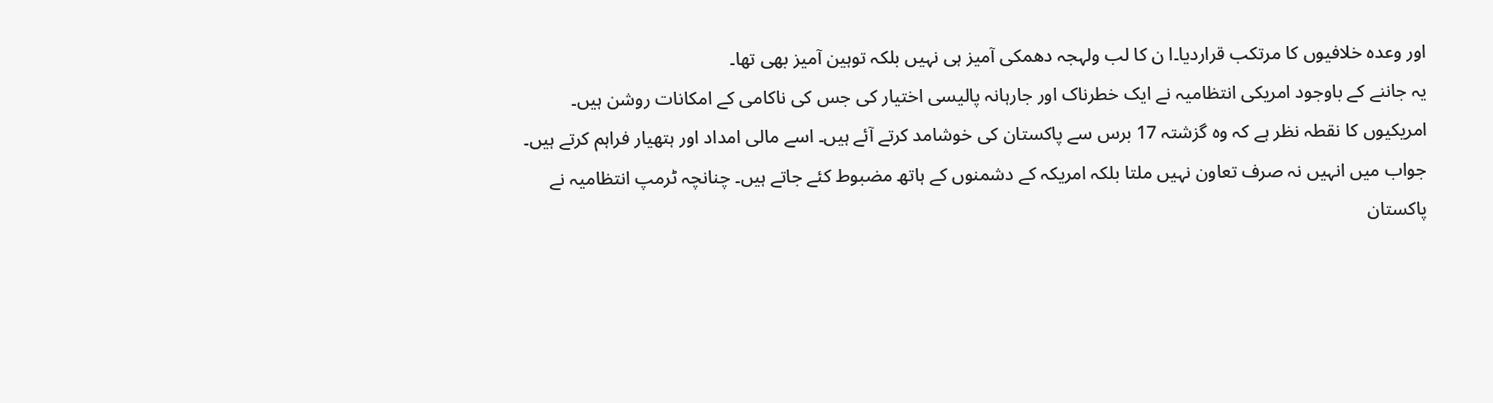اور وعدہ خلافیوں کا مرتکب قراردیا۔ا ن کا لب ولہجہ دھمکی آمیز ہی نہیں بلکہ توہین آمیز بھی تھا۔
یہ جاننے کے باوجود امریکی انتظامیہ نے ایک خطرناک اور جارہانہ پالیسی اختیار کی جس کی ناکامی کے امکانات روشن ہیں۔ امریکیوں کا نقطہ نظر ہے کہ وہ گزشتہ 17 برس سے پاکستان کی خوشامد کرتے آئے ہیں۔ اسے مالی امداد اور ہتھیار فراہم کرتے ہیں۔ جواب میں انہیں نہ صرف تعاون نہیں ملتا بلکہ امریکہ کے دشمنوں کے ہاتھ مضبوط کئے جاتے ہیں۔ چنانچہ ٹرمپ انتظامیہ نے پاکستان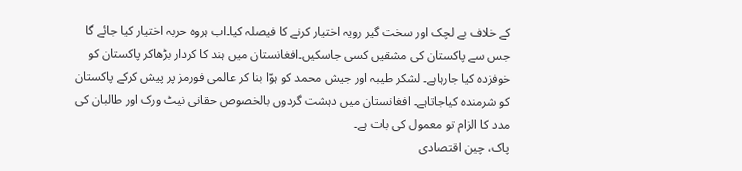کے خلاف بے لچک اور سخت گیر رویہ اختیار کرنے کا فیصلہ کیا۔اب ہروہ حربہ اختیار کیا جائے گا جس سے پاکستان کی مشقیں کسی جاسکیں۔افغانستان میں ہند کا کردار بڑھاکر پاکستان کو خوفزدہ کیا جارہاہے۔ لشکر طیبہ اور جیش محمد کو ہوّا بنا کر عالمی فورمز پر پیش کرکے پاکستان کو شرمندہ کیاجاتاہے۔ افغانستان میں دہشت گردوں بالخصوص حقانی نیٹ ورک اور طالبان کی مدد کا الزام تو معمول کی بات ہے۔
پاک، چین اقتصادی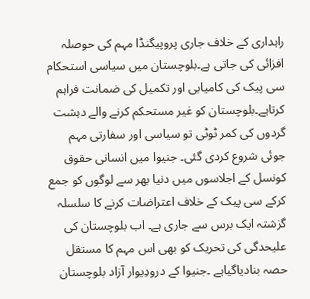راہداری کے خلاف جاری پروپیگنڈا مہم کی حوصلہ افزائی کی جاتی ہے۔بلوچستان میں سیاسی استحکام سی پیک کی کامیابی اور تکمیل کی ضمانت فراہم کرتاہے۔بلوچستان کو غیر مستحکم کرنے والے دہشت گردوں کی کمر ٹوٹی تو سیاسی اور سفارتی مہم جوئی شروع کردی گئی۔ جنیوا میں انسانی حقوق کونسل کے اجلاسوں میں دنیا بھر سے لوگوں کو جمع کرکے سی پیک کے خلاف اعتراضات کرنے کا سلسلہ گزشتہ ایک برس سے جاری ہے۔ اب بلوچستان کی علیحدگی کی تحریک کو بھی اس مہم کا مستقل حصہ بنادیاگیاہے ۔جنیوا کے درودِیوار آزاد بلوچستان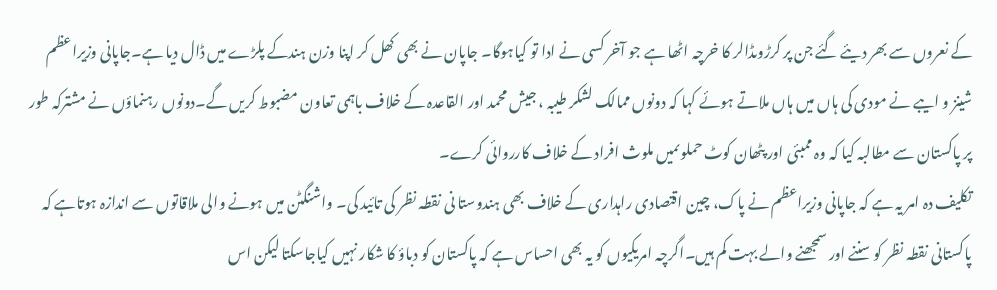کے نعروں سے بھر دیئے گئے جن پر کرڑوںڈالر کا خرچہ اٹھا ہے جو آخر کسی نے ادا تو کیاہوگا۔ جاپان نے بھی کھل کر اپنا وزن ہندکے پلڑے میں ڈال دیا ہے۔جاپانی وزیراعظم شینز و ایبے نے مودی کی ہاں میں ہاں ملاتے ہوئے کہا کہ دونوں ممالک لشکر طیبہ ، جیش محمد اور القاعدہ کے خلاف باہمی تعاون مضبوط کریں گے۔دونوں رہنماؤں نے مشترکہ طور پر پاکستان سے مطالبہ کیا کہ وہ ممبئی اور پٹھان کوٹ حملوںمیں ملوث افراد کے خلاف کارروائی کرے۔
تکلیف دہ امر یہ ہے کہ جاپانی وزیراعظم نے پاک، چین اقتصادی راہداری کے خلاف بھی ہندوستا نی نقطہ نظر کی تائید کی۔ واشنگٹن میں ہونے والی ملاقاتوں سے اندازہ ہوتاہے کہ پاکستانی نقطہ نظر کو سننے اور سمجھنے والے بہت کم ہیں۔اگرچہ امریکیوں کو یہ بھی احساس ہے کہ پاکستان کو دباؤ کا شکار نہیں کیاجاسکتا لیکن اس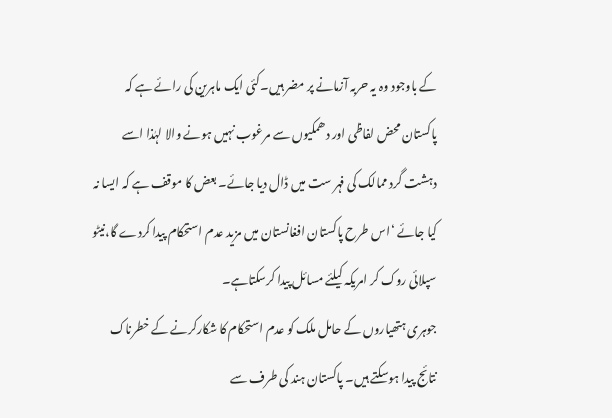کے باوجود وہ یہ حربہ آزمانے پر مضر ہیں۔کئی ایک ماہرین کی رائے ہے کہ پاکستان محض لفاظی اور دھمکیوں سے مرغوب نہیں ہونے والا لہٰذا اسے دہشت گرد ممالک کی فہر ست میں ڈال دیا جائے۔ بعض کا موقف ہے کہ ایسا نہ کیا جائے ‘اس طرح پاکستان افغانستان میں مزید عدم استحکام پیدا کردے گا،نیٹو سپلائی روک کر امریکہ کیلئے مسائل پیدا کرسکتاہے۔
جوہری ہتھیاروں کے حامل ملک کو عدم استحکام کا شکارکرنے کے خطرناک نتائج پیدا ہوسکتے ہیں۔ پاکستان ہند کی طرف سے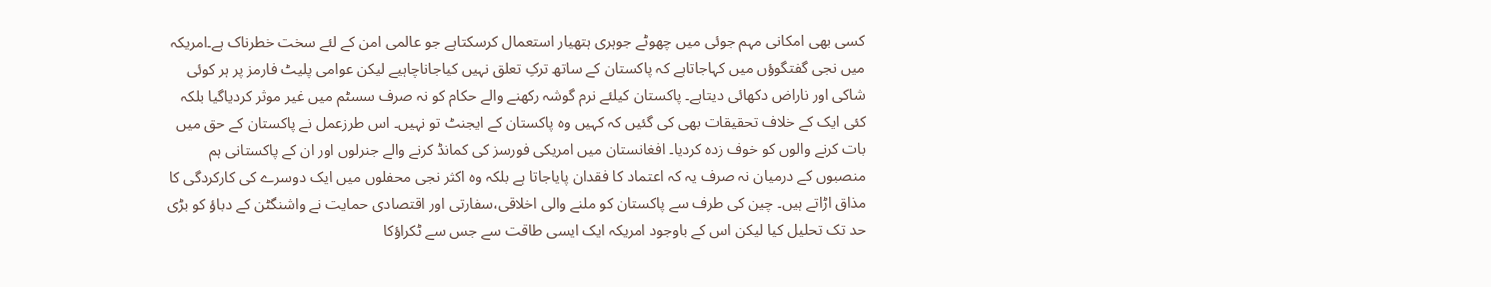کسی بھی امکانی مہم جوئی میں چھوٹے جوہری ہتھیار استعمال کرسکتاہے جو عالمی امن کے لئے سخت خطرناک ہے۔امریکہ میں نجی گفتگوؤں میں کہاجاتاہے کہ پاکستان کے ساتھ ترکِ تعلق نہیں کیاجاناچاہیے لیکن عوامی پلیٹ فارمز پر ہر کوئی شاکی اور ناراض دکھائی دیتاہے۔ پاکستان کیلئے نرم گوشہ رکھنے والے حکام کو نہ صرف سسٹم میں غیر موثر کردیاگیا بلکہ کئی ایک کے خلاف تحقیقات بھی کی گئیں کہ کہیں وہ پاکستان کے ایجنٹ تو نہیں۔ اس طرزعمل نے پاکستان کے حق میں بات کرنے والوں کو خوف زدہ کردیا۔ افغانستان میں امریکی فورسز کی کمانڈ کرنے والے جنرلوں اور ان کے پاکستانی ہم منصبوں کے درمیان نہ صرف یہ کہ اعتماد کا فقدان پایاجاتا ہے بلکہ وہ اکثر نجی محفلوں میں ایک دوسرے کی کارکردگی کا مذاق اڑاتے ہیں۔ چین کی طرف سے پاکستان کو ملنے والی اخلاقی،سفارتی اور اقتصادی حمایت نے واشنگٹن کے دباؤ کو بڑی حد تک تحلیل کیا لیکن اس کے باوجود امریکہ ایک ایسی طاقت سے جس سے ٹکراؤکا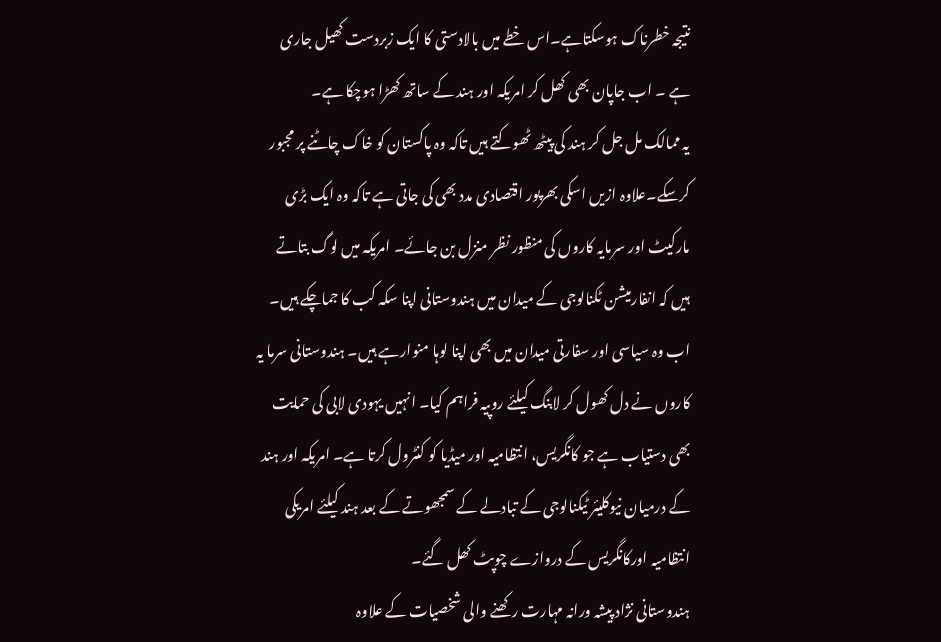نتیجہ خطرناک ہوسکتاہے۔اس خطے میں بالادستی کا ایک زبردست کھیل جاری ہے ۔ اب جاپان بھی کھل کر امریکہ اور ہند کے ساتھ کھڑا ہوچکا ہے۔
یہ ممالک مل جل کر ہند کی پیٹھ ٹھوکتے ہیں تاکہ وہ پاکستان کو خاک چاٹنے پر مجبور کرسکے۔علاوہ ازیں اسکی بھرپور اقتصادی مدد بھی کی جاتی ہے تاکہ وہ ایک بڑی مارکیٹ اور سرمایہ کاروں کی منظور نظر منزل بن جائے۔ امریکہ میں لوگ بتاتے ہیں کہ انفارمیشن ٹکنالوجی کے میدان میں ہندوستانی اپنا سکہ کب کا جماچکے ہیں۔ اب وہ سیاسی اور سفارتی میدان میں بھی اپنا لوہا منوارہے ہیں۔ ہندوستانی سرما یہ کاروں نے دل کھول کر لابنگ کیلئے روپیہ فراہم کیا۔ انہیں یہودی لابی کی حمایت بھی دستیاب ہے جو کانگریس، انتظامیہ اور میڈیا کو کنٹرول کرتا ہے۔ امریکہ اور ہند کے درمیان نیوکلیئر ٹیکنالوجی کے تبادلے کے سمجھوتے کے بعد ہند کیلئے امریکی انتظامیہ اورکانگریس کے دروازے چوپٹ کھل گئے۔
ہندوستانی نژاد پیشہ ورانہ مہارت رکھنے والی شخصیات کے علاوہ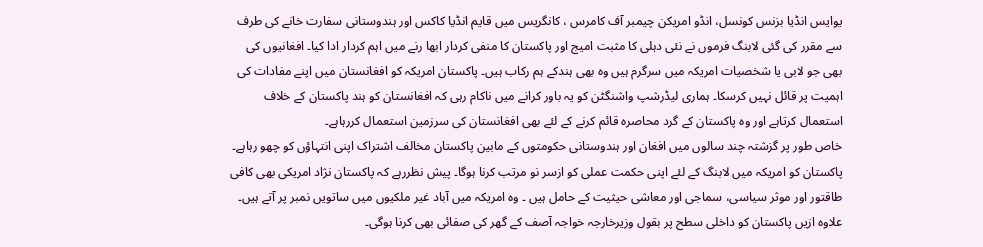یوایس انڈیا بزنس کونسل، انڈو امریکن چیمبر آف کامرس ، کانگریس میں قایم انڈیا کاکس اور ہندوستانی سفارت خانے کی طرف سے مقرر کی گئی لابنگ فرموں نے نئی دہلی کا مثبت امیج اور پاکستان کا منفی کردار ابھا رنے میں اہم کردار ادا کیا۔ افغانیوں کی بھی جو لابی یا شخصیات امریکہ میں سرگرم ہیں وہ بھی ہندکے ہم رکاب ہیں۔ پاکستان امریکہ کو افغانستان میں اپنے مفادات کی اہمیت پر قائل نہیں کرسکا۔ ہماری لیڈرشپ واشنگٹن کو یہ باور کرانے میں ناکام رہی کہ افغانستان کو ہند پاکستان کے خلاف استعمال کرتاہے اور وہ پاکستان کے گرد محاصرہ قائم کرنے کے لئے بھی افغانستان کی سرزمین استعمال کررہاہے۔
خاص طور پر گزشتہ چند سالوں میں افغان اور ہندوستانی حکومتوں کے مابین پاکستان مخالف اشتراک اپنی انتہاؤں کو چھو رہاہے۔ پاکستان کو امریکہ میں لابنگ کے لئے اپنی حکمت عملی کو ازسر نو مرتب کرنا ہوگا۔ پیش نظررہے کہ پاکستان نژاد امریکی بھی کافی طاقتور اور موثر سیاسی، سماجی اور معاشی حیثیت کے حامل ہیں ۔ وہ امریکہ میں آباد غیر ملکیوں میں ساتویں نمبر پر آتے ہیں۔ علاوہ ازیں پاکستان کو داخلی سطح پر بقول وزیرخارجہ خواجہ آصف کے گھر کی صفائی بھی کرنا ہوگی۔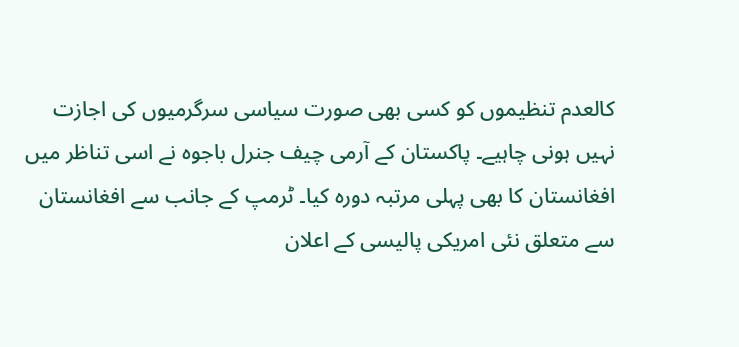کالعدم تنظیموں کو کسی بھی صورت سیاسی سرگرمیوں کی اجازت نہیں ہونی چاہیے۔ پاکستان کے آرمی چیف جنرل باجوہ نے اسی تناظر میں افغانستان کا بھی پہلی مرتبہ دورہ کیا۔ ٹرمپ کے جانب سے افغانستان سے متعلق نئی امریکی پالیسی کے اعلان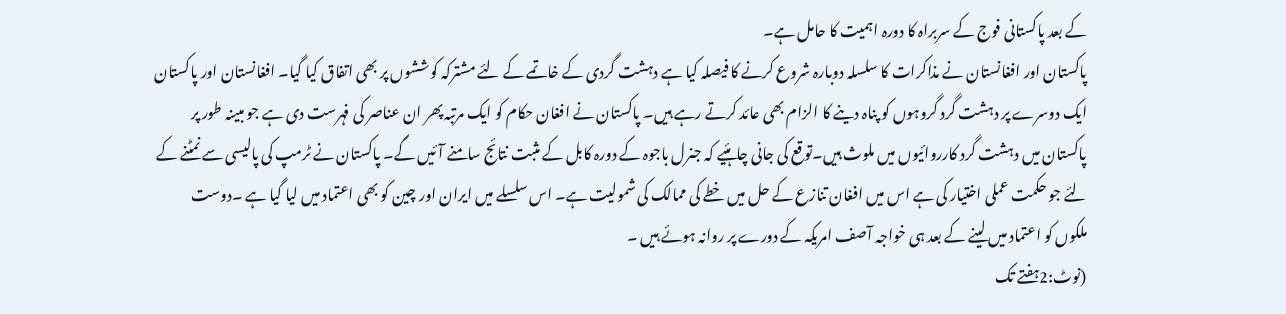کے بعد پاکستانی فوج کے سربراہ کا دورہ اہمیت کا حامل ہے۔
پاکستان اور افغانستان نے مذاکرات کا سلسلہ دوبارہ شروع کرنے کا فیصلہ کیا ہے دہشت گردی کے خاتمے کے لئے مشترکہ کوششوں پر بھی اتفاق کیا گیا۔ افغانستان اور پاکستان ایک دوسرے پر دہشت گرد گروہوں کو پناہ دینے کا الزام بھی عائد کرتے رہے ہیں۔ پاکستان نے افغان حکام کو ایک مرتبہ پھر ان عناصر کی فہرست دی ہے جو مبینہ طور پر پاکستان میں دہشت گرد کارروائیوں میں ملوث ہیں۔توقع کی جانی چاہئیے کہ جنرل باجوہ کے دورہ کابل کے مثبت نتائج سامنے آئیں گے۔ پاکستان نے ٹرمپ کی پالیسی سے نمٹنے کے لئے جو حکمت عملی اختیار کی ہے اس میں افغان تنازع کے حل میں خطے کی ممالک کی شمولیت ہے۔ اس سلسلے میں ایران اور چین کو بھی اعتماد میں لیا گیا ہے ۔دوست ملکوں کو اعتماد میں لینے کے بعد ہی خواجہ آصف امریکہ کے دورے پر روانہ ہوئے ہیں ۔
(نوٹ:2ہفتے تک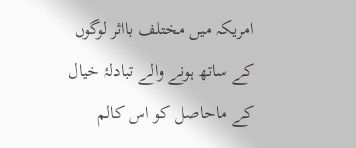امریکہ میں مختلف بااثر لوگوں کے ساتھ ہونے والے تبادلۂ خیال کے ماحاصل کو اس کالم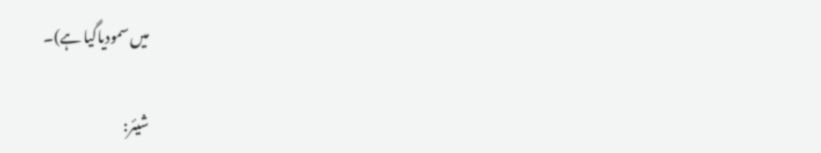میں سمودیاگیا ہے)۔

شیئر: